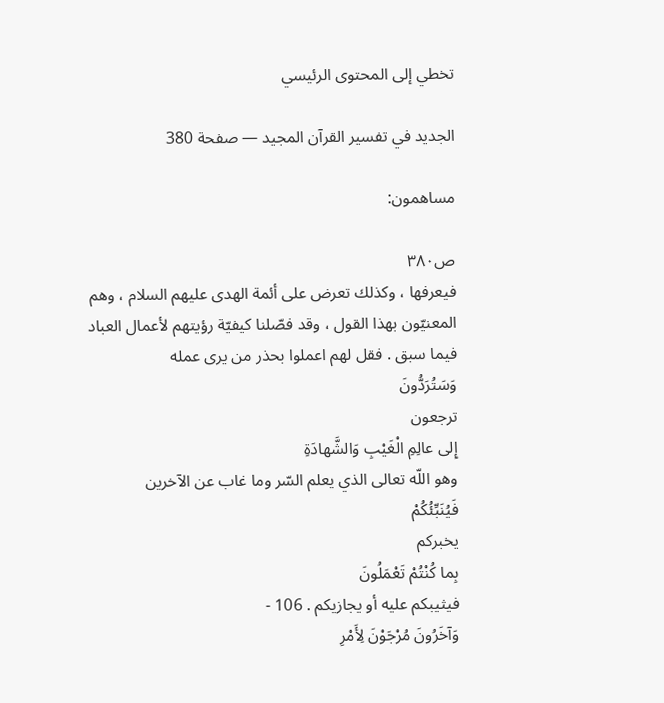تخطي إلى المحتوى الرئيسي

الجديد في تفسير القرآن المجيد — صفحة 380

مساهمون:

ص٣٨٠
فيعرفها ، وكذلك تعرض على أئمة الهدى عليهم السلام ، وهم المعنيّون بهذا القول ، وقد فصّلنا كيفيّة رؤيتهم لأعمال العباد فيما سبق . فقل لهم اعملوا بحذر من يرى عمله
وَسَتُرَدُّونَ
ترجعون
إِلى عالِمِ الْغَيْبِ وَالشَّهادَةِ
وهو اللّه تعالى الذي يعلم السّر وما غاب عن الآخرين
فَيُنَبِّئُكُمْ
يخبركم
بِما كُنْتُمْ تَعْمَلُونَ
فيثيبكم عليه أو يجازيكم . 106 -
وَآخَرُونَ مُرْجَوْنَ لِأَمْرِ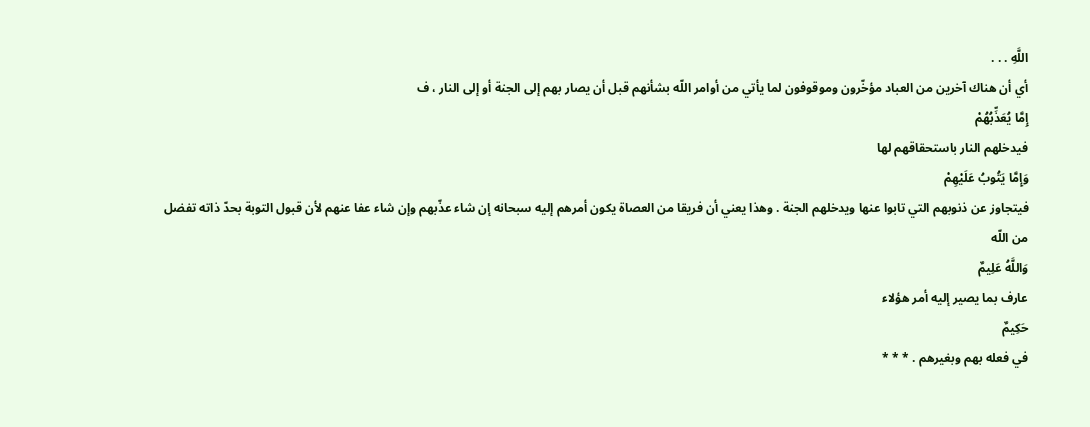اللَّهِ . . .
أي أن هناك آخرين من العباد مؤخّرون وموقوفون لما يأتي من أوامر اللّه بشأنهم قبل أن يصار بهم إلى الجنة أو إلى النار ، ف
إِمَّا يُعَذِّبُهُمْ
فيدخلهم النار باستحقاقهم لها
وَإِمَّا يَتُوبُ عَلَيْهِمْ
فيتجاوز عن ذنوبهم التي تابوا عنها ويدخلهم الجنة . وهذا يعني أن فريقا من العصاة يكون أمرهم إليه سبحانه إن شاء عذّبهم وإن شاء عفا عنهم لأن قبول التوبة بحدّ ذاته تفضل من اللّه
وَاللَّهُ عَلِيمٌ
عارف بما يصير إليه أمر هؤلاء
حَكِيمٌ
في فعله بهم وبغيرهم . * * *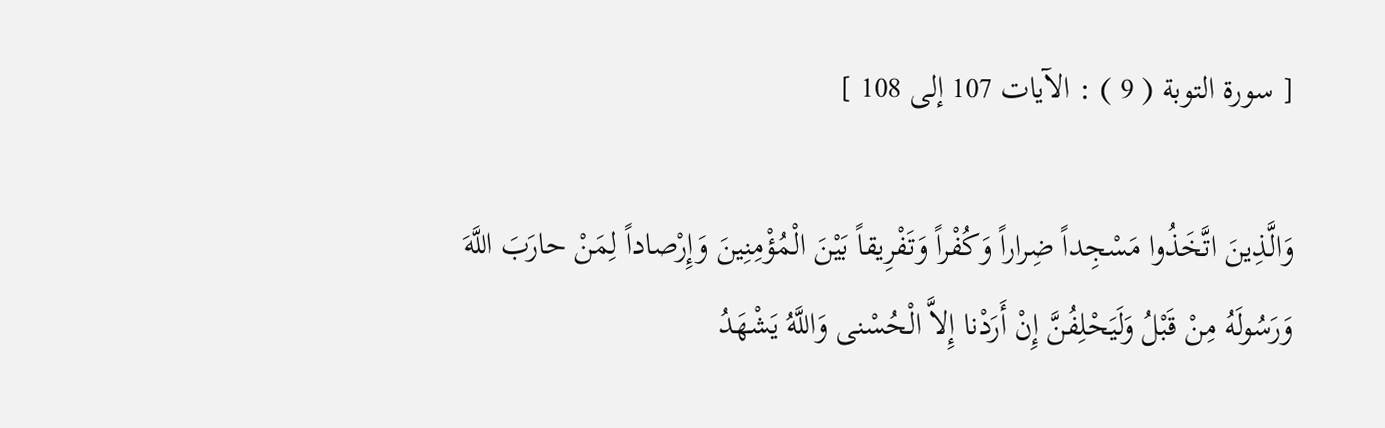[ سورة التوبة ( 9 ) : الآيات 107 إلى 108 ]

وَالَّذِينَ اتَّخَذُوا مَسْجِداً ضِراراً وَكُفْراً وَتَفْرِيقاً بَيْنَ الْمُؤْمِنِينَ وَإِرْصاداً لِمَنْ حارَبَ اللَّهَ وَرَسُولَهُ مِنْ قَبْلُ وَلَيَحْلِفُنَّ إِنْ أَرَدْنا إِلاَّ الْحُسْنى وَاللَّهُ يَشْهَدُ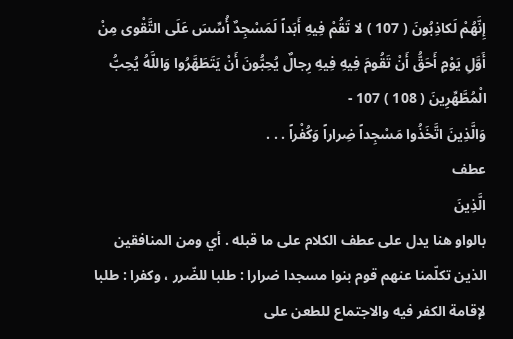إِنَّهُمْ لَكاذِبُونَ ( 107 ) لا تَقُمْ فِيهِ أَبَداً لَمَسْجِدٌ أُسِّسَ عَلَى التَّقْوى مِنْ أَوَّلِ يَوْمٍ أَحَقُّ أَنْ تَقُومَ فِيهِ فِيهِ رِجالٌ يُحِبُّونَ أَنْ يَتَطَهَّرُوا وَاللَّهُ يُحِبُّ الْمُطَّهِّرِينَ ( 108 ) 107 -
وَالَّذِينَ اتَّخَذُوا مَسْجِداً ضِراراً وَكُفْراً . . .
عطف
الَّذِينَ
بالواو هنا يدل على عطف الكلام على ما قبله . أي ومن المنافقين الذين تكلّمنا عنهم قوم بنوا مسجدا ضرارا : طلبا للضّرر ، وكفرا : طلبا لإقامة الكفر فيه والاجتماع للطعن على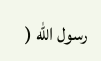رسول اللّه (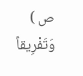ص )
وَتَفْرِيقاً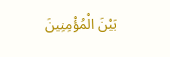بَيْنَ الْمُؤْمِنِينَ